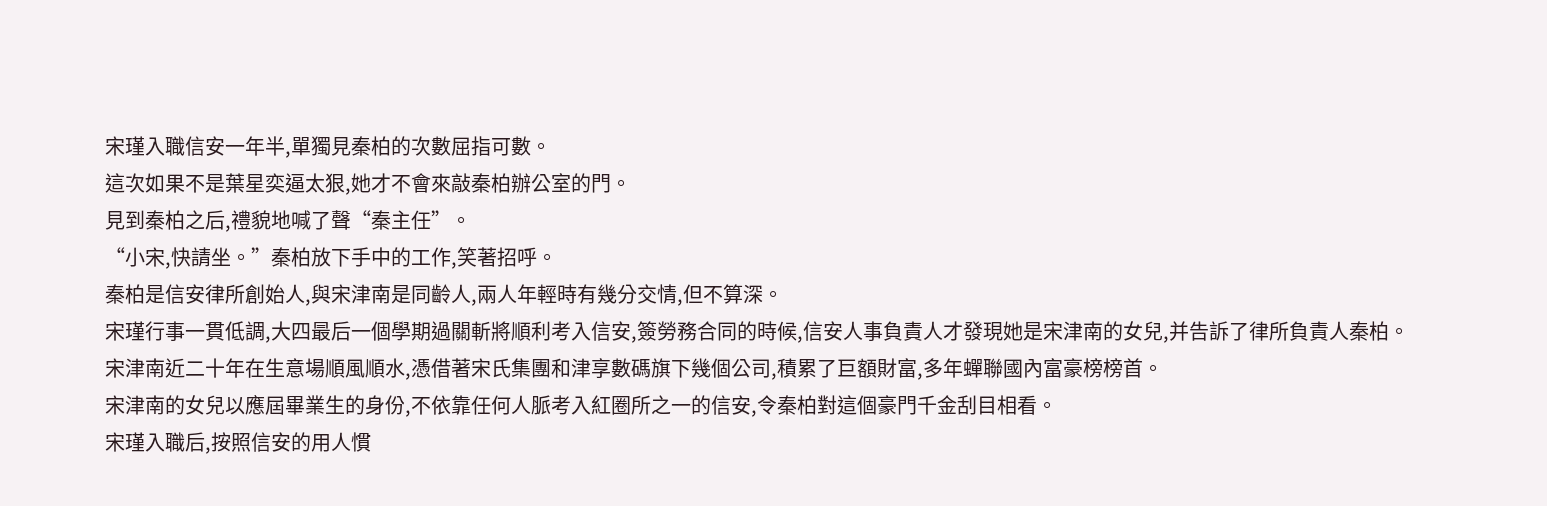宋瑾入職信安一年半,單獨見秦柏的次數屈指可數。
這次如果不是葉星奕逼太狠,她才不會來敲秦柏辦公室的門。
見到秦柏之后,禮貌地喊了聲“秦主任”。
“小宋,快請坐。”秦柏放下手中的工作,笑著招呼。
秦柏是信安律所創始人,與宋津南是同齡人,兩人年輕時有幾分交情,但不算深。
宋瑾行事一貫低調,大四最后一個學期過關斬將順利考入信安,簽勞務合同的時候,信安人事負責人才發現她是宋津南的女兒,并告訴了律所負責人秦柏。
宋津南近二十年在生意場順風順水,憑借著宋氏集團和津享數碼旗下幾個公司,積累了巨額財富,多年蟬聯國內富豪榜榜首。
宋津南的女兒以應屆畢業生的身份,不依靠任何人脈考入紅圈所之一的信安,令秦柏對這個豪門千金刮目相看。
宋瑾入職后,按照信安的用人慣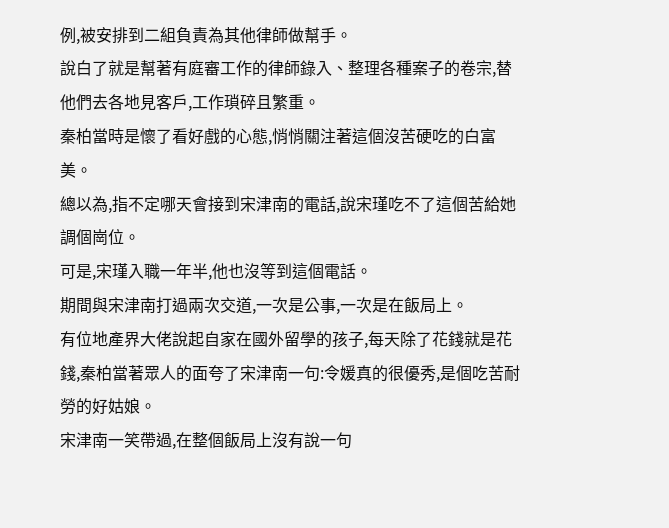例,被安排到二組負責為其他律師做幫手。
說白了就是幫著有庭審工作的律師錄入、整理各種案子的卷宗,替他們去各地見客戶,工作瑣碎且繁重。
秦柏當時是懷了看好戲的心態,悄悄關注著這個沒苦硬吃的白富美。
總以為,指不定哪天會接到宋津南的電話,說宋瑾吃不了這個苦給她調個崗位。
可是,宋瑾入職一年半,他也沒等到這個電話。
期間與宋津南打過兩次交道,一次是公事,一次是在飯局上。
有位地產界大佬說起自家在國外留學的孩子,每天除了花錢就是花錢,秦柏當著眾人的面夸了宋津南一句:令媛真的很優秀,是個吃苦耐勞的好姑娘。
宋津南一笑帶過,在整個飯局上沒有說一句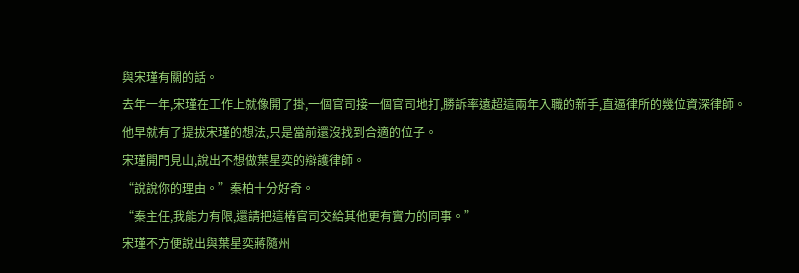與宋瑾有關的話。
去年一年,宋瑾在工作上就像開了掛,一個官司接一個官司地打,勝訴率遠超這兩年入職的新手,直逼律所的幾位資深律師。
他早就有了提拔宋瑾的想法,只是當前還沒找到合適的位子。
宋瑾開門見山,說出不想做葉星奕的辯護律師。
“說說你的理由。”秦柏十分好奇。
“秦主任,我能力有限,還請把這樁官司交給其他更有實力的同事。”
宋瑾不方便說出與葉星奕蔣隨州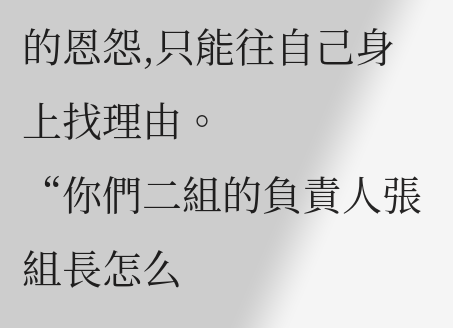的恩怨,只能往自己身上找理由。
“你們二組的負責人張組長怎么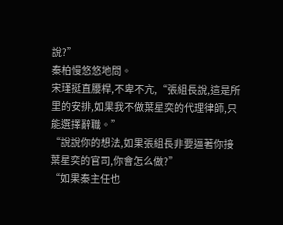說?”
秦柏慢悠悠地問。
宋瑾挺直腰桿,不卑不亢,“張組長說,這是所里的安排,如果我不做葉星奕的代理律師,只能選擇辭職。”
“說說你的想法,如果張組長非要逼著你接葉星奕的官司,你會怎么做?”
“如果秦主任也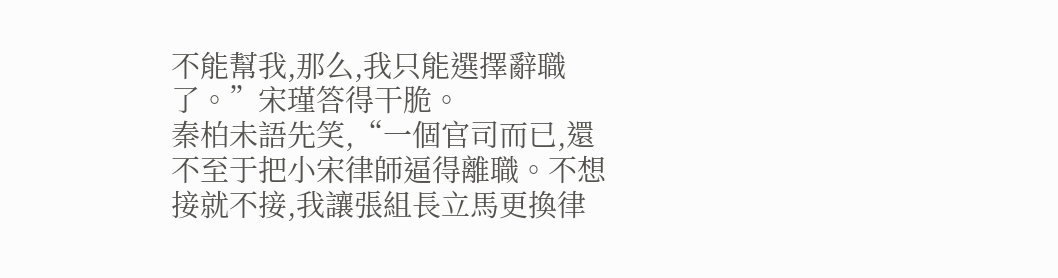不能幫我,那么,我只能選擇辭職了。”宋瑾答得干脆。
秦柏未語先笑,“一個官司而已,還不至于把小宋律師逼得離職。不想接就不接,我讓張組長立馬更換律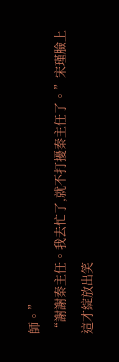師。”
“謝謝秦主任。我去忙了,就不打擾秦主任了。”宋瑾臉上這才綻放出笑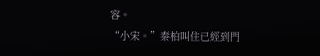容。
“小宋。”秦柏叫住已經到門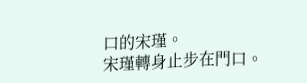口的宋瑾。
宋瑾轉身止步在門口。